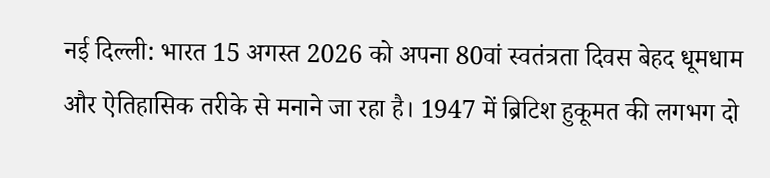नई दिल्ली: भारत 15 अगस्त 2026 को अपना 80वां स्वतंत्रता दिवस बेहद धूमधाम और ऐतिहासिक तरीके से मनाने जा रहा है। 1947 में ब्रिटिश हुकूमत की लगभग दो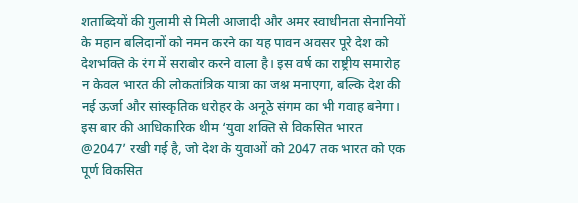शताब्दियों की गुलामी से मिली आजादी और अमर स्वाधीनता सेनानियों के महान बलिदानों को नमन करने का यह पावन अवसर पूरे देश को देशभक्ति के रंग में सराबोर करने वाला है। इस वर्ष का राष्ट्रीय समारोह न केवल भारत की लोकतांत्रिक यात्रा का जश्न मनाएगा, बल्कि देश की नई ऊर्जा और सांस्कृतिक धरोहर के अनूठे संगम का भी गवाह बनेगा। इस बार की आधिकारिक थीम ‘युवा शक्ति से विकसित भारत @2047’ रखी गई है, जो देश के युवाओं को 2047 तक भारत को एक पूर्ण विकसित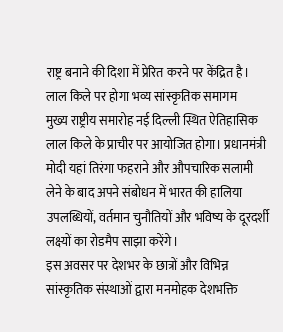राष्ट्र बनाने की दिशा में प्रेरित करने पर केंद्रित है।
लाल किले पर होगा भव्य सांस्कृतिक समागम
मुख्य राष्ट्रीय समारोह नई दिल्ली स्थित ऐतिहासिक लाल किले के प्राचीर पर आयोजित होगा। प्रधानमंत्री मोदी यहां तिरंगा फहराने और औपचारिक सलामी लेने के बाद अपने संबोधन में भारत की हालिया उपलब्धियों, वर्तमान चुनौतियों और भविष्य के दूरदर्शी लक्ष्यों का रोडमैप साझा करेंगे।
इस अवसर पर देशभर के छात्रों और विभिन्न सांस्कृतिक संस्थाओं द्वारा मनमोहक देशभक्ति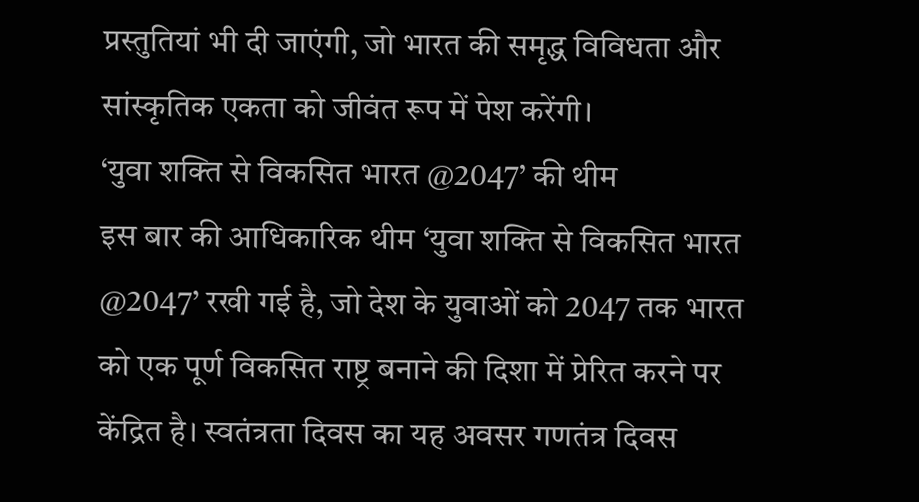प्रस्तुतियां भी दी जाएंगी, जो भारत की समृद्ध विविधता और सांस्कृतिक एकता को जीवंत रूप में पेश करेंगी।
‘युवा शक्ति से विकसित भारत @2047’ की थीम
इस बार की आधिकारिक थीम ‘युवा शक्ति से विकसित भारत @2047’ रखी गई है, जो देश के युवाओं को 2047 तक भारत को एक पूर्ण विकसित राष्ट्र बनाने की दिशा में प्रेरित करने पर केंद्रित है। स्वतंत्रता दिवस का यह अवसर गणतंत्र दिवस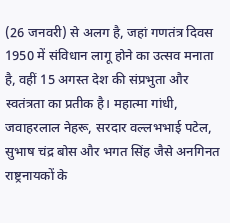(26 जनवरी) से अलग है, जहां गणतंत्र दिवस 1950 में संविधान लागू होने का उत्सव मनाता है, वहीं 15 अगस्त देश की संप्रभुता और स्वतंत्रता का प्रतीक है। महात्मा गांधी, जवाहरलाल नेहरू, सरदार वल्लभभाई पटेल, सुभाष चंद्र बोस और भगत सिंह जैसे अनगिनत राष्ट्रनायकों के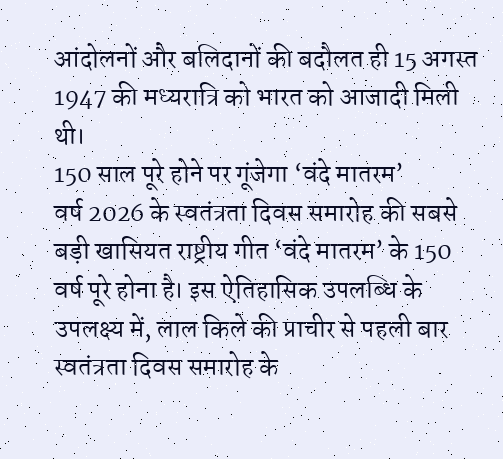आंदोलनों और बलिदानों की बदौलत ही 15 अगस्त 1947 की मध्यरात्रि को भारत को आजादी मिली थी।
150 साल पूरे होने पर गूंजेगा ‘वंदे मातरम’
वर्ष 2026 के स्वतंत्रता दिवस समारोह की सबसे बड़ी खासियत राष्ट्रीय गीत ‘वंदे मातरम’ के 150 वर्ष पूरे होना है। इस ऐतिहासिक उपलब्धि के उपलक्ष्य में, लाल किले की प्राचीर से पहली बार स्वतंत्रता दिवस समारोह के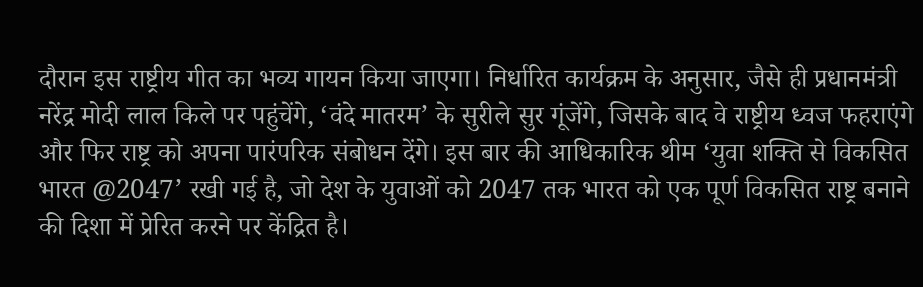दौरान इस राष्ट्रीय गीत का भव्य गायन किया जाएगा। निर्धारित कार्यक्रम के अनुसार, जैसे ही प्रधानमंत्री नरेंद्र मोदी लाल किले पर पहुंचेंगे, ‘वंदे मातरम’ के सुरीले सुर गूंजेंगे, जिसके बाद वे राष्ट्रीय ध्वज फहराएंगे और फिर राष्ट्र को अपना पारंपरिक संबोधन देंगे। इस बार की आधिकारिक थीम ‘युवा शक्ति से विकसित भारत @2047’ रखी गई है, जो देश के युवाओं को 2047 तक भारत को एक पूर्ण विकसित राष्ट्र बनाने की दिशा में प्रेरित करने पर केंद्रित है।